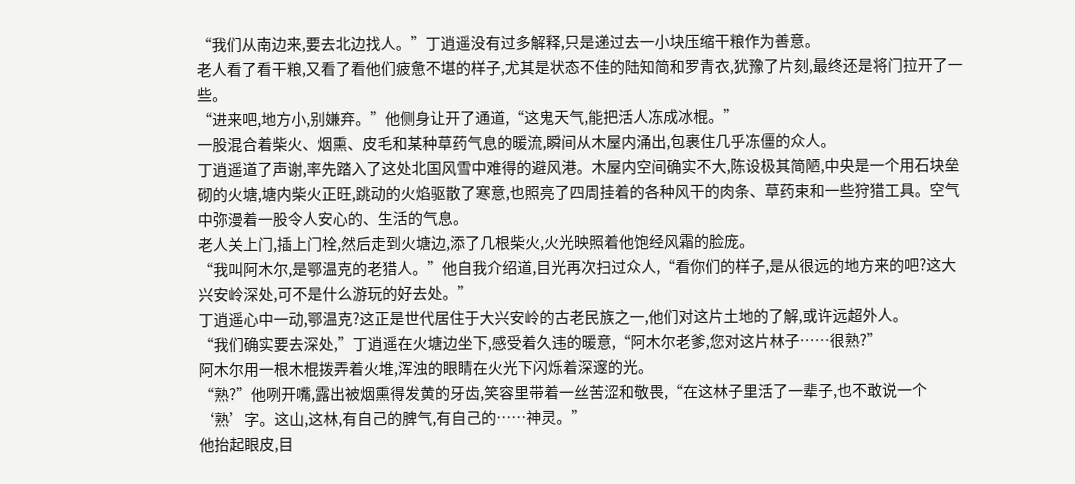“我们从南边来,要去北边找人。”丁逍遥没有过多解释,只是递过去一小块压缩干粮作为善意。
老人看了看干粮,又看了看他们疲惫不堪的样子,尤其是状态不佳的陆知简和罗青衣,犹豫了片刻,最终还是将门拉开了一些。
“进来吧,地方小,别嫌弃。”他侧身让开了通道,“这鬼天气,能把活人冻成冰棍。”
一股混合着柴火、烟熏、皮毛和某种草药气息的暖流,瞬间从木屋内涌出,包裹住几乎冻僵的众人。
丁逍遥道了声谢,率先踏入了这处北国风雪中难得的避风港。木屋内空间确实不大,陈设极其简陋,中央是一个用石块垒砌的火塘,塘内柴火正旺,跳动的火焰驱散了寒意,也照亮了四周挂着的各种风干的肉条、草药束和一些狩猎工具。空气中弥漫着一股令人安心的、生活的气息。
老人关上门,插上门栓,然后走到火塘边,添了几根柴火,火光映照着他饱经风霜的脸庞。
“我叫阿木尔,是鄂温克的老猎人。”他自我介绍道,目光再次扫过众人,“看你们的样子,是从很远的地方来的吧?这大兴安岭深处,可不是什么游玩的好去处。”
丁逍遥心中一动,鄂温克?这正是世代居住于大兴安岭的古老民族之一,他们对这片土地的了解,或许远超外人。
“我们确实要去深处,”丁逍遥在火塘边坐下,感受着久违的暖意,“阿木尔老爹,您对这片林子……很熟?”
阿木尔用一根木棍拨弄着火堆,浑浊的眼睛在火光下闪烁着深邃的光。
“熟?”他咧开嘴,露出被烟熏得发黄的牙齿,笑容里带着一丝苦涩和敬畏,“在这林子里活了一辈子,也不敢说一个‘熟’字。这山,这林,有自己的脾气,有自己的……神灵。”
他抬起眼皮,目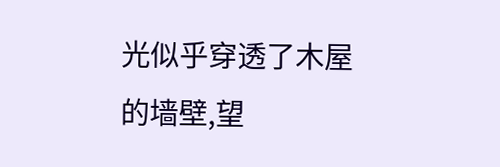光似乎穿透了木屋的墙壁,望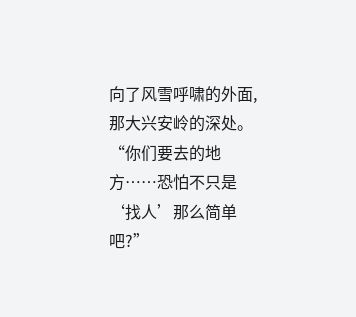向了风雪呼啸的外面,那大兴安岭的深处。
“你们要去的地方……恐怕不只是‘找人’那么简单吧?”